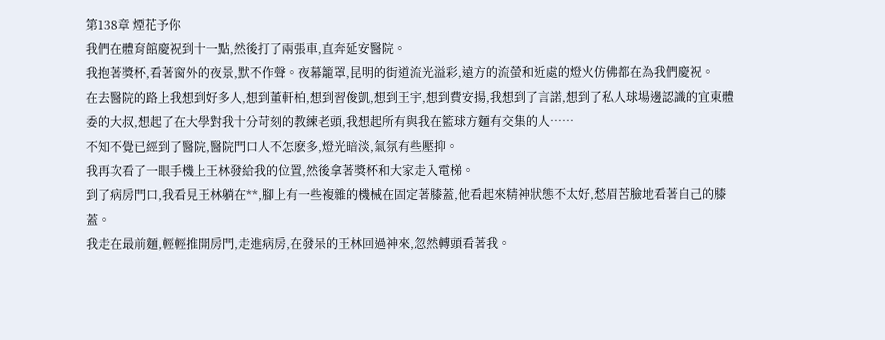第138章 煙花予你
我們在體育館慶祝到十一點,然後打了兩張車,直奔延安醫院。
我抱著獎杯,看著窗外的夜景,默不作聲。夜幕籠罩,昆明的街道流光溢彩,遠方的流螢和近處的燈火仿佛都在為我們慶祝。
在去醫院的路上我想到好多人,想到董軒柏,想到習俊凱,想到王宇,想到費安揚,我想到了言諾,想到了私人球場邊認識的宜東體委的大叔,想起了在大學對我十分苛刻的教練老頭,我想起所有與我在籃球方麵有交集的人……
不知不覺已經到了醫院,醫院門口人不怎麽多,燈光暗淡,氣氛有些壓抑。
我再次看了一眼手機上王林發給我的位置,然後拿著獎杯和大家走入電梯。
到了病房門口,我看見王林躺在**,腳上有一些複雜的機械在固定著膝蓋,他看起來精神狀態不太好,愁眉苦臉地看著自己的膝蓋。
我走在最前麵,輕輕推開房門,走進病房,在發呆的王林回過神來,忽然轉頭看著我。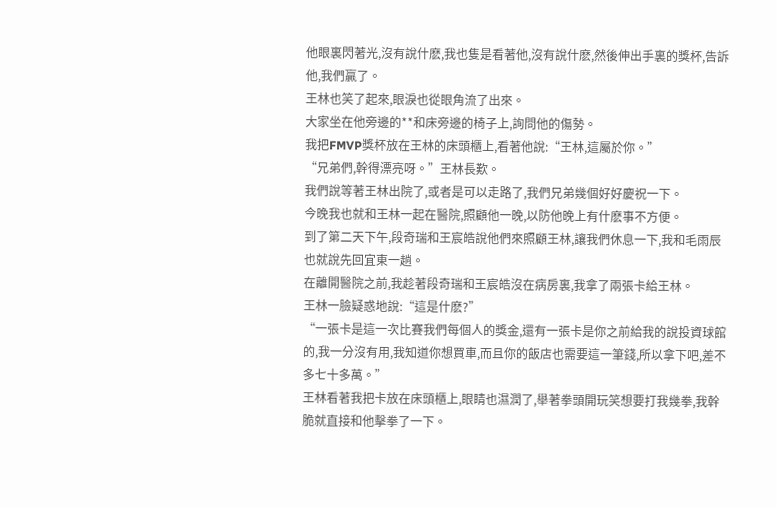他眼裏閃著光,沒有說什麽,我也隻是看著他,沒有說什麽,然後伸出手裏的獎杯,告訴他,我們贏了。
王林也笑了起來,眼淚也從眼角流了出來。
大家坐在他旁邊的**和床旁邊的椅子上,詢問他的傷勢。
我把FMVP獎杯放在王林的床頭櫃上,看著他說:“王林,這屬於你。”
“兄弟們,幹得漂亮呀。”王林長歎。
我們說等著王林出院了,或者是可以走路了,我們兄弟幾個好好慶祝一下。
今晚我也就和王林一起在醫院,照顧他一晚,以防他晚上有什麽事不方便。
到了第二天下午,段奇瑞和王宸皓說他們來照顧王林,讓我們休息一下,我和毛雨辰也就說先回宜東一趟。
在離開醫院之前,我趁著段奇瑞和王宸皓沒在病房裏,我拿了兩張卡給王林。
王林一臉疑惑地說:“這是什麽?”
“一張卡是這一次比賽我們每個人的獎金,還有一張卡是你之前給我的說投資球館的,我一分沒有用,我知道你想買車,而且你的飯店也需要這一筆錢,所以拿下吧,差不多七十多萬。”
王林看著我把卡放在床頭櫃上,眼睛也濕潤了,舉著拳頭開玩笑想要打我幾拳,我幹脆就直接和他擊拳了一下。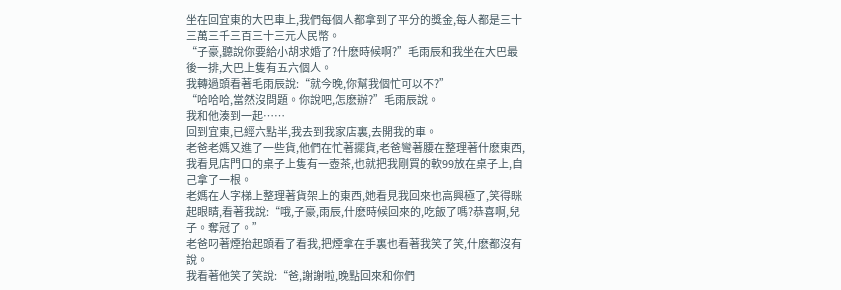坐在回宜東的大巴車上,我們每個人都拿到了平分的獎金,每人都是三十三萬三千三百三十三元人民幣。
“子豪,聽說你要給小胡求婚了?什麽時候啊?”毛雨辰和我坐在大巴最後一排,大巴上隻有五六個人。
我轉過頭看著毛雨辰說:“就今晚,你幫我個忙可以不?”
“哈哈哈,當然沒問題。你說吧,怎麽辦?”毛雨辰說。
我和他湊到一起……
回到宜東,已經六點半,我去到我家店裏,去開我的車。
老爸老媽又進了一些貨,他們在忙著擺貨,老爸彎著腰在整理著什麽東西,我看見店門口的桌子上隻有一壺茶,也就把我剛買的軟99放在桌子上,自己拿了一根。
老媽在人字梯上整理著貨架上的東西,她看見我回來也高興極了,笑得眯起眼睛,看著我說:“哦,子豪,雨辰,什麽時候回來的,吃飯了嗎?恭喜啊,兒子。奪冠了。”
老爸叼著煙抬起頭看了看我,把煙拿在手裏也看著我笑了笑,什麽都沒有說。
我看著他笑了笑說:“爸,謝謝啦,晚點回來和你們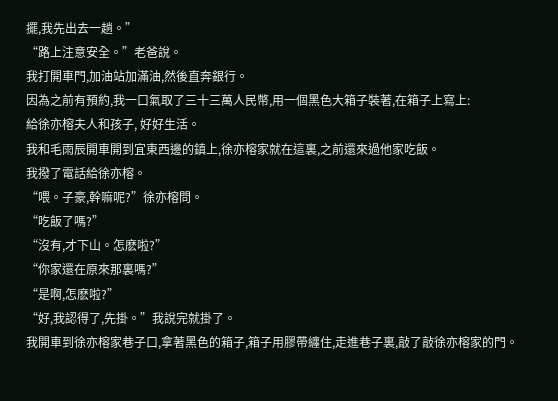擺,我先出去一趟。”
“路上注意安全。”老爸說。
我打開車門,加油站加滿油,然後直奔銀行。
因為之前有預約,我一口氣取了三十三萬人民幣,用一個黑色大箱子裝著,在箱子上寫上:
給徐亦榕夫人和孩子, 好好生活。
我和毛雨辰開車開到宜東西邊的鎮上,徐亦榕家就在這裏,之前還來過他家吃飯。
我撥了電話給徐亦榕。
“喂。子豪,幹嘛呢?”徐亦榕問。
“吃飯了嗎?”
“沒有,才下山。怎麽啦?”
“你家還在原來那裏嗎?”
“是啊,怎麽啦?”
“好,我認得了,先掛。”我說完就掛了。
我開車到徐亦榕家巷子口,拿著黑色的箱子,箱子用膠帶纏住,走進巷子裏,敲了敲徐亦榕家的門。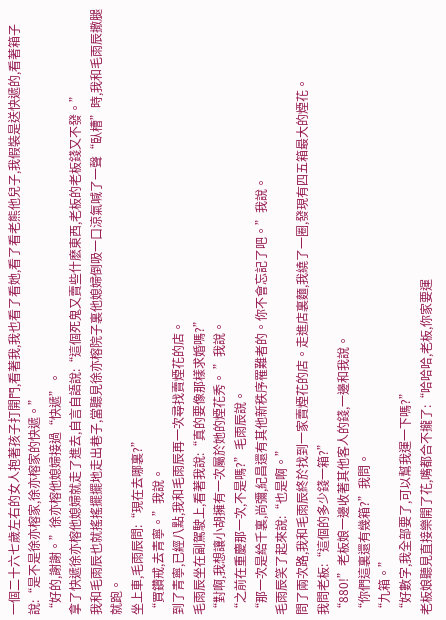一個二十六七歲左右的女人抱著孩子打開門,看著我,我也看了看她,看了看老熊他兒子,我假裝是送快遞的,看著箱子說:“是不是徐亦榕家,徐亦榕家的快遞。”
“好的,謝謝。”徐亦榕他媳婦接過“快遞”。
拿了快遞徐亦榕他媳婦就走了進去,自言自語說:“這個死鬼又賣些什麽東西,老板的老板錢又不發。”
我和毛雨辰也就搖搖擺擺地走出巷子,當聽見徐亦榕院子裏他媳婦倒吸一口涼氣喊了一聲“臥槽”時,我和毛雨辰撒腿就跑。
坐上車,毛雨辰問:“現在去哪裏?”
“買鑽戒,去青寧。”我說。
到了青寧,已經八點,我和毛雨辰再一次尋找賣煙花的店。
毛雨辰坐在副駕駛上,看著我說:“真的要像那樣求婚嗎?”
“對啊,我想讓小胡擁有一次屬於她的煙花秀。 ”我說。
“之前在重慶那一次,不是嗎?”毛雨辰說。
“那一次是給千裏,尚彌,紀昌還有其他新秩序罹難者的。你不會忘記了吧。”我說。
毛雨辰笑了起來說:“也是啊。”
問了兩次路,我和毛雨辰終於找到一家賣煙花的店。走進店裏麵,我繞了一圈,發現有四五箱最大的煙花。
我問老板:“這個的多少錢一箱?”
“880!”老板娘一邊收著其他客人的錢,一邊和我說。
“你們這裏還有幾箱?”我問。
“九箱。”
“好數字,我全部要了,可以幫我運一下嗎?”
老板娘聽見直接樂開了花,嘴都合不攏了:“哈哈哈,老板,你家要運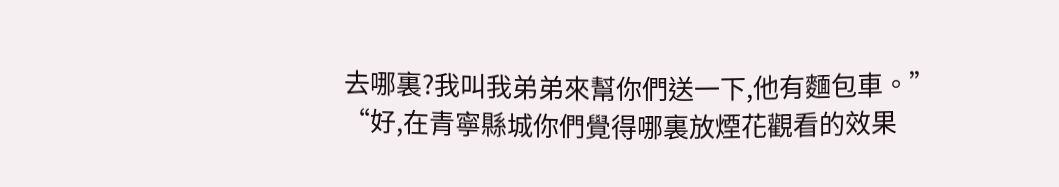去哪裏?我叫我弟弟來幫你們送一下,他有麵包車。”
“好,在青寧縣城你們覺得哪裏放煙花觀看的效果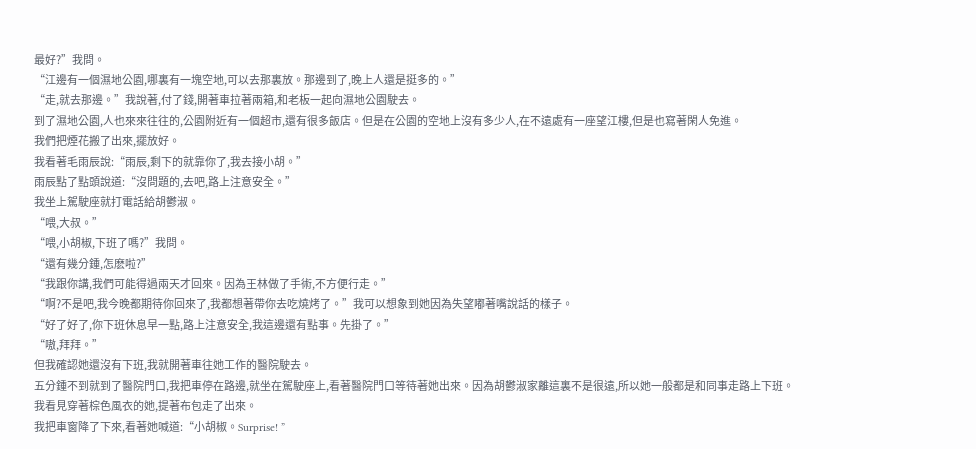最好?”我問。
“江邊有一個濕地公園,哪裏有一塊空地,可以去那裏放。那邊到了,晚上人還是挺多的。”
“走,就去那邊。”我說著,付了錢,開著車拉著兩箱,和老板一起向濕地公園駛去。
到了濕地公園,人也來來往往的,公園附近有一個超市,還有很多飯店。但是在公園的空地上沒有多少人,在不遠處有一座望江樓,但是也寫著閑人免進。
我們把煙花搬了出來,擺放好。
我看著毛雨辰說:“雨辰,剩下的就靠你了,我去接小胡。”
雨辰點了點頭說道:“沒問題的,去吧,路上注意安全。”
我坐上駕駛座就打電話給胡鬱淑。
“喂,大叔。”
“喂,小胡椒,下班了嗎?”我問。
“還有幾分鍾,怎麽啦?”
“我跟你講,我們可能得過兩天才回來。因為王林做了手術,不方便行走。”
“啊?不是吧,我今晚都期待你回來了,我都想著帶你去吃燒烤了。”我可以想象到她因為失望嘟著嘴說話的樣子。
“好了好了,你下班休息早一點,路上注意安全,我這邊還有點事。先掛了。”
“嗷,拜拜。”
但我確認她還沒有下班,我就開著車往她工作的醫院駛去。
五分鍾不到就到了醫院門口,我把車停在路邊,就坐在駕駛座上,看著醫院門口等待著她出來。因為胡鬱淑家離這裏不是很遠,所以她一般都是和同事走路上下班。
我看見穿著棕色風衣的她,提著布包走了出來。
我把車窗降了下來,看著她喊道:“小胡椒。Surprise! ”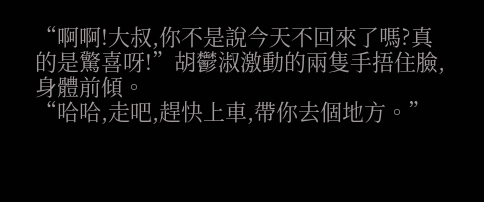“啊啊!大叔,你不是說今天不回來了嗎?真的是驚喜呀!”胡鬱淑激動的兩隻手捂住臉,身體前傾。
“哈哈,走吧,趕快上車,帶你去個地方。”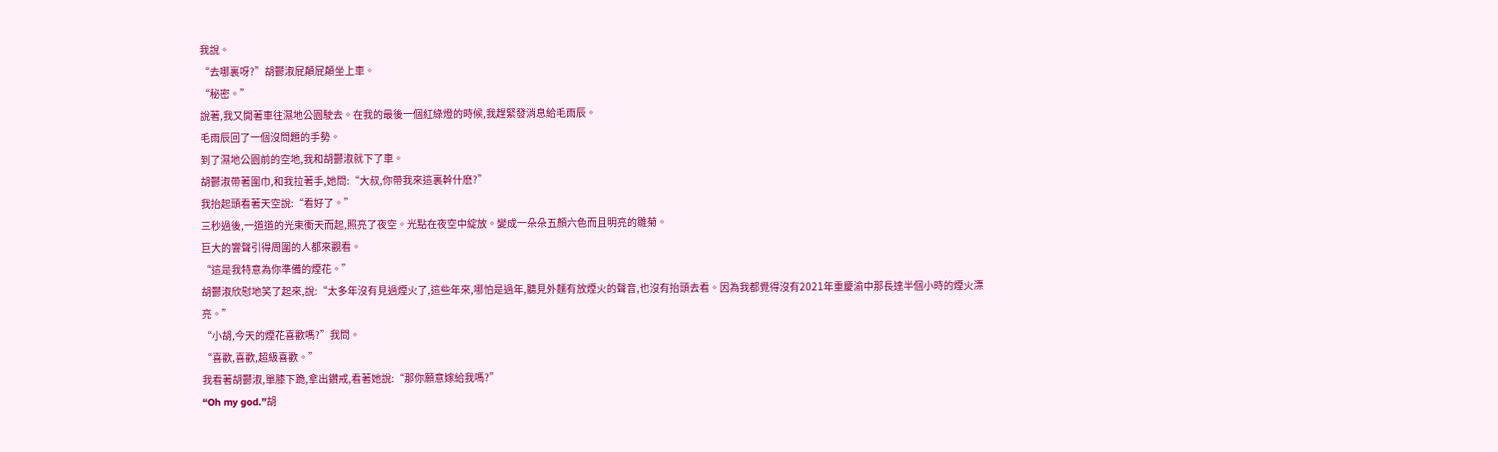我說。
“去哪裏呀?”胡鬱淑屁顛屁顛坐上車。
“秘密。”
說著,我又開著車往濕地公園駛去。在我的最後一個紅綠燈的時候,我趕緊發消息給毛雨辰。
毛雨辰回了一個沒問題的手勢。
到了濕地公園前的空地,我和胡鬱淑就下了車。
胡鬱淑帶著圍巾,和我拉著手,她問:“大叔,你帶我來這裏幹什麽?”
我抬起頭看著天空說:“看好了。”
三秒過後,一道道的光束衝天而起,照亮了夜空。光點在夜空中綻放。變成一朵朵五顏六色而且明亮的雛菊。
巨大的響聲引得周圍的人都來觀看。
“這是我特意為你準備的煙花。”
胡鬱淑欣慰地笑了起來,說:“太多年沒有見過煙火了,這些年來,哪怕是過年,聽見外麵有放煙火的聲音,也沒有抬頭去看。因為我都覺得沒有2021年重慶渝中那長達半個小時的煙火漂亮。”
“小胡,今天的煙花喜歡嗎?”我問。
“喜歡,喜歡,超級喜歡。”
我看著胡鬱淑,單膝下跪,拿出鑽戒,看著她說:“那你願意嫁給我嗎?”
“Oh my god.”胡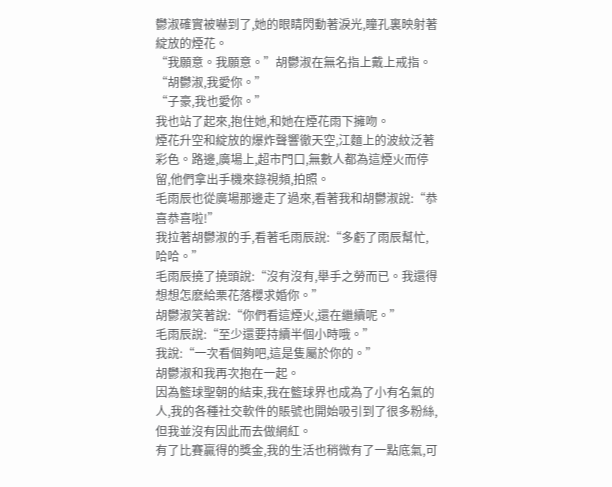鬱淑確實被嚇到了,她的眼睛閃動著淚光,瞳孔裏映射著綻放的煙花。
“我願意。我願意。”胡鬱淑在無名指上戴上戒指。
“胡鬱淑,我愛你。”
“子豪,我也愛你。”
我也站了起來,抱住她,和她在煙花雨下擁吻。
煙花升空和綻放的爆炸聲響徹天空,江麵上的波紋泛著彩色。路邊,廣場上,超市門口,無數人都為這煙火而停留,他們拿出手機來錄視頻,拍照。
毛雨辰也從廣場那邊走了過來,看著我和胡鬱淑說:“恭喜恭喜啦!”
我拉著胡鬱淑的手,看著毛雨辰說:“多虧了雨辰幫忙,哈哈。”
毛雨辰撓了撓頭說:“沒有沒有,舉手之勞而已。我還得想想怎麽給栗花落櫻求婚你。”
胡鬱淑笑著說:“你們看這煙火,還在繼續呢。”
毛雨辰說:“至少還要持續半個小時哦。”
我說:“一次看個夠吧,這是隻屬於你的。”
胡鬱淑和我再次抱在一起。
因為籃球聖朝的結束,我在籃球界也成為了小有名氣的人,我的各種社交軟件的賬號也開始吸引到了很多粉絲,但我並沒有因此而去做網紅。
有了比賽贏得的獎金,我的生活也稍微有了一點底氣,可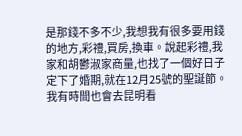是那錢不多不少,我想我有很多要用錢的地方,彩禮,買房,換車。說起彩禮,我家和胡鬱淑家商量,也找了一個好日子定下了婚期,就在12月25號的聖誕節。
我有時間也會去昆明看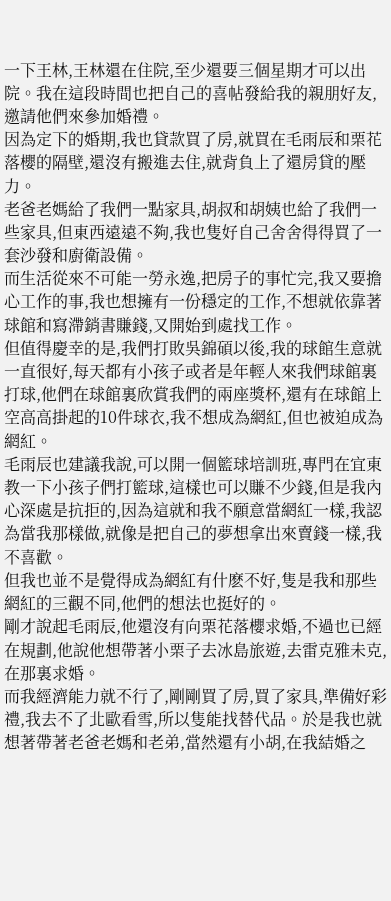一下王林,王林還在住院,至少還要三個星期才可以出院。我在這段時間也把自己的喜帖發給我的親朋好友,邀請他們來參加婚禮。
因為定下的婚期,我也貸款買了房,就買在毛雨辰和栗花落櫻的隔壁,還沒有搬進去住,就背負上了還房貸的壓力。
老爸老媽給了我們一點家具,胡叔和胡姨也給了我們一些家具,但東西遠遠不夠,我也隻好自己舍舍得得買了一套沙發和廚衛設備。
而生活從來不可能一勞永逸,把房子的事忙完,我又要擔心工作的事,我也想擁有一份穩定的工作,不想就依靠著球館和寫滯銷書賺錢,又開始到處找工作。
但值得慶幸的是,我們打敗吳錦碩以後,我的球館生意就一直很好,每天都有小孩子或者是年輕人來我們球館裏打球,他們在球館裏欣賞我們的兩座獎杯,還有在球館上空高高掛起的10件球衣,我不想成為網紅,但也被迫成為網紅。
毛雨辰也建議我說,可以開一個籃球培訓班,專門在宜東教一下小孩子們打籃球,這樣也可以賺不少錢,但是我內心深處是抗拒的,因為這就和我不願意當網紅一樣,我認為當我那樣做,就像是把自己的夢想拿出來賣錢一樣,我不喜歡。
但我也並不是覺得成為網紅有什麽不好,隻是我和那些網紅的三觀不同,他們的想法也挺好的。
剛才說起毛雨辰,他還沒有向栗花落櫻求婚,不過也已經在規劃,他說他想帶著小栗子去冰島旅遊,去雷克雅未克,在那裏求婚。
而我經濟能力就不行了,剛剛買了房,買了家具,準備好彩禮,我去不了北歐看雪,所以隻能找替代品。於是我也就想著帶著老爸老媽和老弟,當然還有小胡,在我結婚之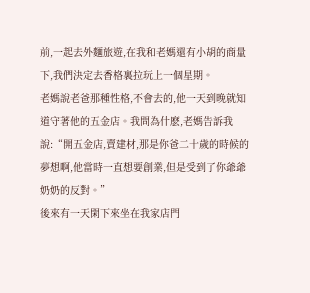前,一起去外麵旅遊,在我和老媽還有小胡的商量下,我們決定去香格裏拉玩上一個星期。
老媽說老爸那種性格,不會去的,他一天到晚就知道守著他的五金店。我問為什麽,老媽告訴我說:“開五金店,賣建材,那是你爸二十歲的時候的夢想啊,他當時一直想要創業,但是受到了你爺爺奶奶的反對。”
後來有一天閑下來坐在我家店門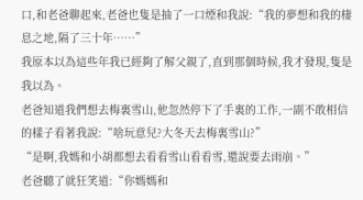口,和老爸聊起來,老爸也隻是抽了一口煙和我說:“我的夢想和我的棲息之地,隔了三十年……”
我原本以為這些年我已經夠了解父親了,直到那個時候,我才發現,隻是我以為。
老爸知道我們想去梅裏雪山,他忽然停下了手裏的工作,一副不敢相信的樣子看著我說:“啥玩意兒?大冬天去梅裏雪山?”
“是啊,我媽和小胡都想去看看雪山看看雪,還說要去雨崩。”
老爸聽了就狂笑道:“你媽媽和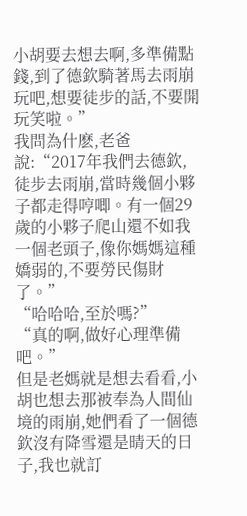小胡要去想去啊,多準備點錢,到了德欽騎著馬去雨崩玩吧,想要徒步的話,不要開玩笑啦。”
我問為什麽,老爸說:“2017年我們去德欽,徒步去雨崩,當時幾個小夥子都走得哼唧。有一個29歲的小夥子爬山還不如我一個老頭子,像你媽媽這種嬌弱的,不要勞民傷財了。”
“哈哈哈,至於嗎?”
“真的啊,做好心理準備吧。”
但是老媽就是想去看看,小胡也想去那被奉為人間仙境的雨崩,她們看了一個德欽沒有降雪還是晴天的日子,我也就訂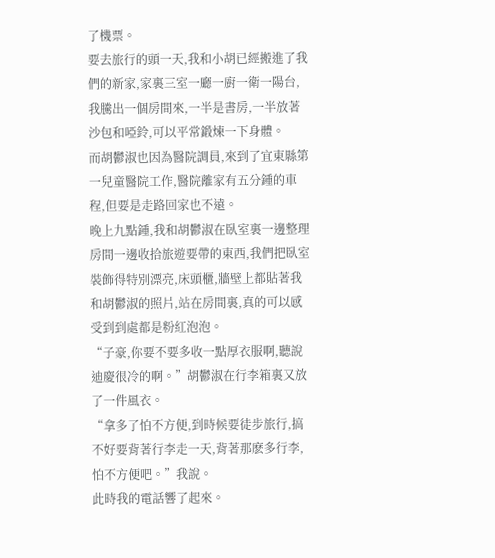了機票。
要去旅行的頭一天,我和小胡已經搬進了我們的新家,家裏三室一廳一廚一衛一陽台,我騰出一個房間來,一半是書房,一半放著沙包和啞鈴,可以平常鍛煉一下身體。
而胡鬱淑也因為醫院調員,來到了宜東縣第一兒童醫院工作,醫院離家有五分鍾的車程,但要是走路回家也不遠。
晚上九點鍾,我和胡鬱淑在臥室裏一邊整理房間一邊收拾旅遊要帶的東西,我們把臥室裝飾得特別漂亮,床頭櫃,牆壁上都貼著我和胡鬱淑的照片,站在房間裏,真的可以感受到到處都是粉紅泡泡。
“子豪,你要不要多收一點厚衣服啊,聽說迪慶很冷的啊。”胡鬱淑在行李箱裏又放了一件風衣。
“拿多了怕不方便,到時候要徒步旅行,搞不好要背著行李走一天,背著那麽多行李,怕不方便吧。”我說。
此時我的電話響了起來。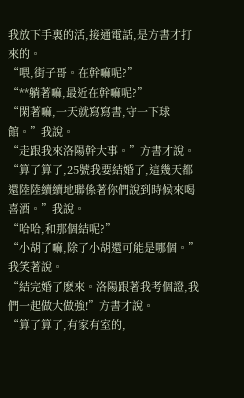我放下手裏的活,接通電話,是方書才打來的。
“喂,街子哥。在幹嘛呢?”
“**躺著嘛,最近在幹嘛呢?”
“閑著嘛,一天就寫寫書,守一下球館。”我說。
“走跟我來洛陽幹大事。”方書才說。
“算了算了,25號我要結婚了,這幾天都還陸陸續續地聯係著你們說到時候來喝喜酒。”我說。
“哈哈,和那個結呢?”
“小胡了嘛,除了小胡還可能是哪個。”我笑著說。
“結完婚了麽來。洛陽跟著我考個證,我們一起做大做強!”方書才說。
“算了算了,有家有室的,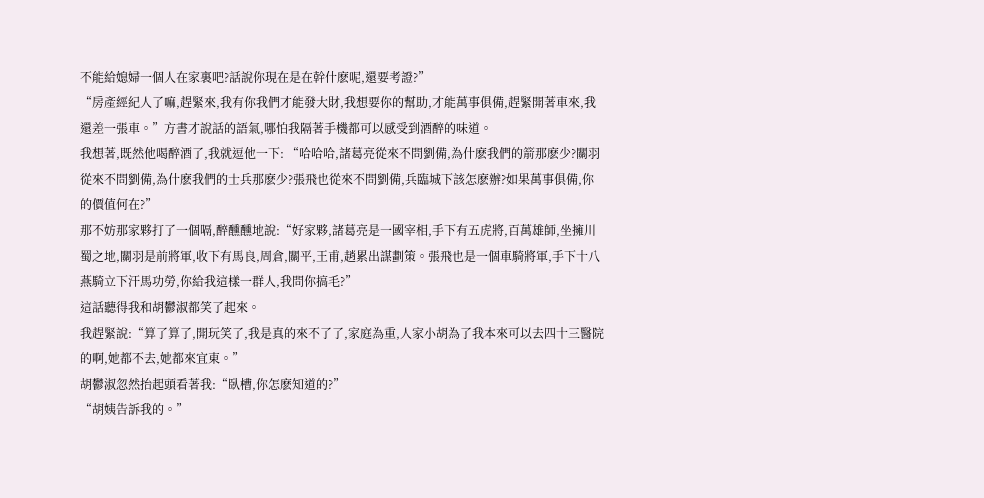不能給媳婦一個人在家裏吧?話說你現在是在幹什麽呢,還要考證?”
“房產經紀人了嘛,趕緊來,我有你我們才能發大財,我想要你的幫助,才能萬事俱備,趕緊開著車來,我還差一張車。”方書才說話的語氣,哪怕我隔著手機都可以感受到酒醉的味道。
我想著,既然他喝醉酒了,我就逗他一下: “哈哈哈,諸葛亮從來不問劉備,為什麽我們的箭那麽少?關羽從來不問劉備,為什麽我們的士兵那麽少?張飛也從來不問劉備,兵臨城下該怎麽辦?如果萬事俱備,你的價值何在?”
那不妨那家夥打了一個嗝,醉醺醺地說:“好家夥,諸葛亮是一國宰相,手下有五虎將,百萬雄師,坐擁川蜀之地,關羽是前將軍,收下有馬良,周倉,關平,王甫,趙累出謀劃策。張飛也是一個車騎將軍,手下十八燕騎立下汗馬功勞,你給我這樣一群人,我問你搞毛?”
這話聽得我和胡鬱淑都笑了起來。
我趕緊說:“算了算了,開玩笑了,我是真的來不了了,家庭為重,人家小胡為了我本來可以去四十三醫院的啊,她都不去,她都來宜東。”
胡鬱淑忽然抬起頭看著我:“臥槽,你怎麽知道的?”
“胡姨告訴我的。”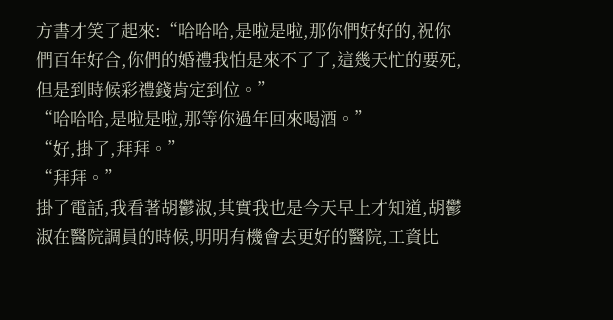方書才笑了起來:“哈哈哈,是啦是啦,那你們好好的,祝你們百年好合,你們的婚禮我怕是來不了了,這幾天忙的要死,但是到時候彩禮錢肯定到位。”
“哈哈哈,是啦是啦,那等你過年回來喝酒。”
“好,掛了,拜拜。”
“拜拜。”
掛了電話,我看著胡鬱淑,其實我也是今天早上才知道,胡鬱淑在醫院調員的時候,明明有機會去更好的醫院,工資比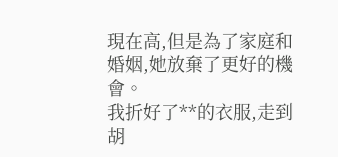現在高,但是為了家庭和婚姻,她放棄了更好的機會。
我折好了**的衣服,走到胡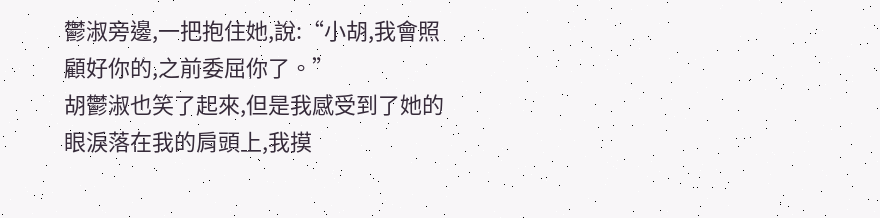鬱淑旁邊,一把抱住她,說:“小胡,我會照顧好你的,之前委屈你了。”
胡鬱淑也笑了起來,但是我感受到了她的眼淚落在我的肩頭上,我摸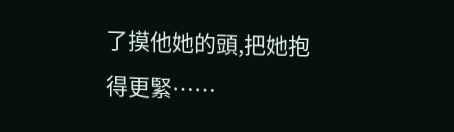了摸他她的頭,把她抱得更緊……